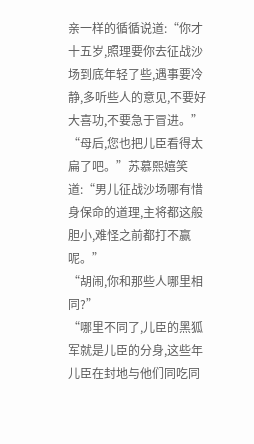亲一样的循循说道:“你才十五岁,照理要你去征战沙场到底年轻了些,遇事要冷静,多听些人的意见,不要好大喜功,不要急于冒进。”
“母后,您也把儿臣看得太扁了吧。”苏慕熙嬉笑道:“男儿征战沙场哪有惜身保命的道理,主将都这般胆小,难怪之前都打不赢呢。”
“胡闹,你和那些人哪里相同?”
“哪里不同了,儿臣的黑狐军就是儿臣的分身,这些年儿臣在封地与他们同吃同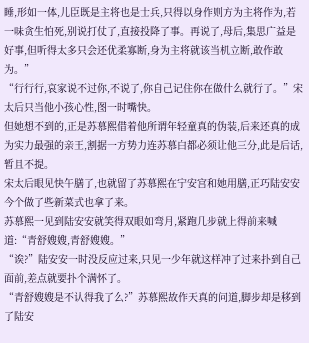睡,形如一体,儿臣既是主将也是士兵,只得以身作则方为主将作为,若一味贪生怕死,别说打仗了,直接投降了事。再说了,母后,集思广益是好事,但听得太多只会还优柔寡断,身为主将就该当机立断,敢作敢为。”
“行行行,哀家说不过你,不说了,你自己记住你在做什么就行了。”宋太后只当他小孩心性,图一时嘴快。
但她想不到的,正是苏慕熙借着他所谓年轻童真的伪装,后来还真的成为实力最强的亲王,割据一方势力连苏慕白都必须让他三分,此是后话,暂且不提。
宋太后眼见快午膳了,也就留了苏慕熙在宁安宫和她用膳,正巧陆安安今个做了些新菜式也拿了来。
苏慕熙一见到陆安安就笑得双眼如弯月,紧跑几步就上得前来喊道:“青舒嫂嫂,青舒嫂嫂。”
“诶?”陆安安一时没反应过来,只见一少年就这样冲了过来扑到自己面前,差点就要扑个满怀了。
“青舒嫂嫂是不认得我了么?”苏慕熙故作天真的问道,脚步却是移到了陆安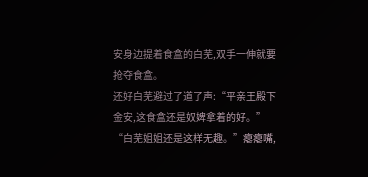安身边提着食盒的白芜,双手一伸就要抢夺食盒。
还好白芜避过了道了声:“平亲王殿下金安,这食盒还是奴婢拿着的好。”
“白芜姐姐还是这样无趣。”瘪瘪嘴,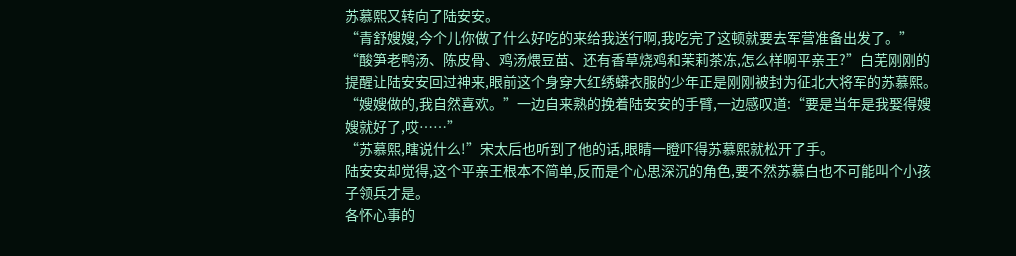苏慕熙又转向了陆安安。
“青舒嫂嫂,今个儿你做了什么好吃的来给我送行啊,我吃完了这顿就要去军营准备出发了。”
“酸笋老鸭汤、陈皮骨、鸡汤煨豆苗、还有香草烧鸡和茉莉茶冻,怎么样啊平亲王?”白芜刚刚的提醒让陆安安回过神来,眼前这个身穿大红绣蟒衣服的少年正是刚刚被封为征北大将军的苏慕熙。
“嫂嫂做的,我自然喜欢。”一边自来熟的挽着陆安安的手臂,一边感叹道:“要是当年是我娶得嫂嫂就好了,哎……”
“苏慕熙,瞎说什么!”宋太后也听到了他的话,眼睛一瞪吓得苏慕熙就松开了手。
陆安安却觉得,这个平亲王根本不简单,反而是个心思深沉的角色,要不然苏慕白也不可能叫个小孩子领兵才是。
各怀心事的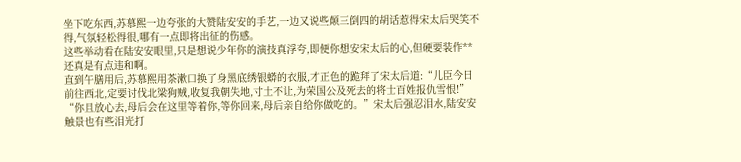坐下吃东西,苏慕熙一边夸张的大赞陆安安的手艺,一边又说些颠三倒四的胡话惹得宋太后哭笑不得,气氛轻松得很,哪有一点即将出征的伤感。
这些举动看在陆安安眼里,只是想说少年你的演技真浮夸,即便你想安宋太后的心,但硬要装作**还真是有点违和啊。
直到午膳用后,苏慕熙用茶漱口换了身黑底绣银蟒的衣服,才正色的跪拜了宋太后道:“儿臣今日前往西北,定要讨伐北梁狗贼,收复我朝失地,寸土不让,为荣国公及死去的将士百姓报仇雪恨!”
“你且放心去,母后会在这里等着你,等你回来,母后亲自给你做吃的。”宋太后强忍泪水,陆安安触景也有些泪光打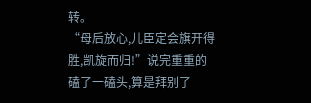转。
“母后放心,儿臣定会旗开得胜,凯旋而归!”说完重重的磕了一磕头,算是拜别了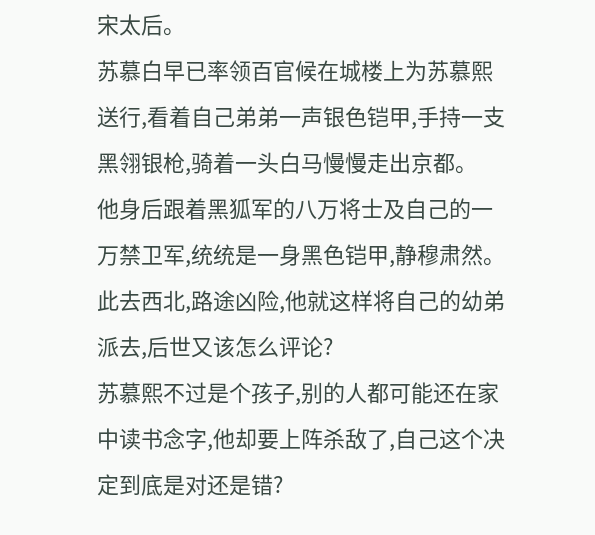宋太后。
苏慕白早已率领百官候在城楼上为苏慕熙送行,看着自己弟弟一声银色铠甲,手持一支黑翎银枪,骑着一头白马慢慢走出京都。
他身后跟着黑狐军的八万将士及自己的一万禁卫军,统统是一身黑色铠甲,静穆肃然。此去西北,路途凶险,他就这样将自己的幼弟派去,后世又该怎么评论?
苏慕熙不过是个孩子,别的人都可能还在家中读书念字,他却要上阵杀敌了,自己这个决定到底是对还是错?